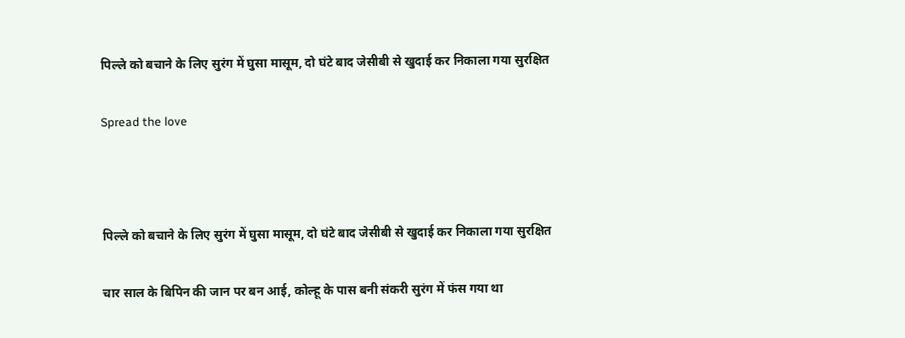पिल्ले को बचाने के लिए सुरंग में घुसा मासूम, दो घंटे बाद जेसीबी से खुदाई कर निकाला गया सुरक्षित

Spread the love



पिल्ले को बचाने के लिए सुरंग में घुसा मासूम, दो घंटे बाद जेसीबी से खुदाई कर निकाला गया सुरक्षित

चार साल के बिपिन की जान पर बन आई, कोल्हू के पास बनी संकरी सुरंग में फंस गया था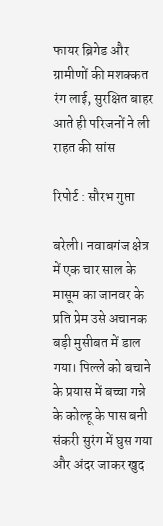फायर ब्रिगेड और ग्रामीणों की मशक्कत रंग लाई, सुरक्षित बाहर आते ही परिजनों ने ली राहत की सांस

रिपोर्ट : सौरभ गुप्ता

बरेली। नवाबगंज क्षेत्र में एक चार साल के मासूम का जानवर के प्रति प्रेम उसे अचानक बड़ी मुसीबत में डाल गया। पिल्ले को बचाने के प्रयास में बच्चा गन्ने के कोल्हू के पास बनी संकरी सुरंग में घुस गया और अंदर जाकर खुद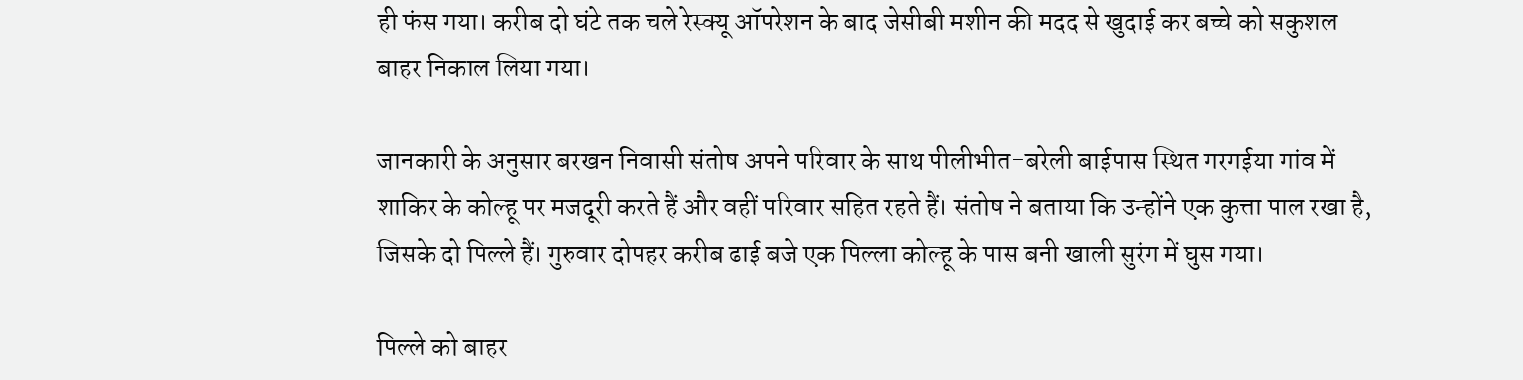ही फंस गया। करीब दो घंटे तक चले रेस्क्यू ऑपरेशन के बाद जेसीबी मशीन की मदद से खुदाई कर बच्चे को सकुशल बाहर निकाल लिया गया।

जानकारी के अनुसार बरखन निवासी संतोष अपने परिवार के साथ पीलीभीत-बरेली बाईपास स्थित गरगईया गांव में शाकिर के कोल्हू पर मजदूरी करते हैं और वहीं परिवार सहित रहते हैं। संतोष ने बताया कि उन्होंने एक कुत्ता पाल रखा है, जिसके दो पिल्ले हैं। गुरुवार दोपहर करीब ढाई बजे एक पिल्ला कोल्हू के पास बनी खाली सुरंग में घुस गया।

पिल्ले को बाहर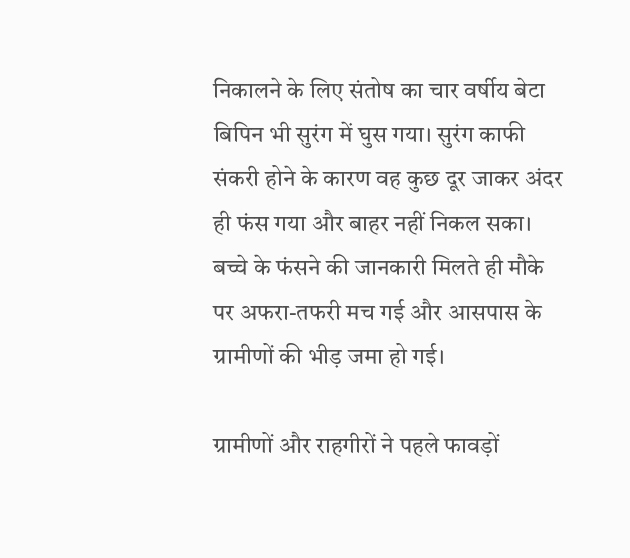निकालने के लिए संतोष का चार वर्षीय बेटा बिपिन भी सुरंग में घुस गया। सुरंग काफी संकरी होने के कारण वह कुछ दूर जाकर अंदर ही फंस गया और बाहर नहीं निकल सका। बच्चे के फंसने की जानकारी मिलते ही मौके पर अफरा-तफरी मच गई और आसपास के ग्रामीणों की भीड़ जमा हो गई।

ग्रामीणों और राहगीरों ने पहले फावड़ों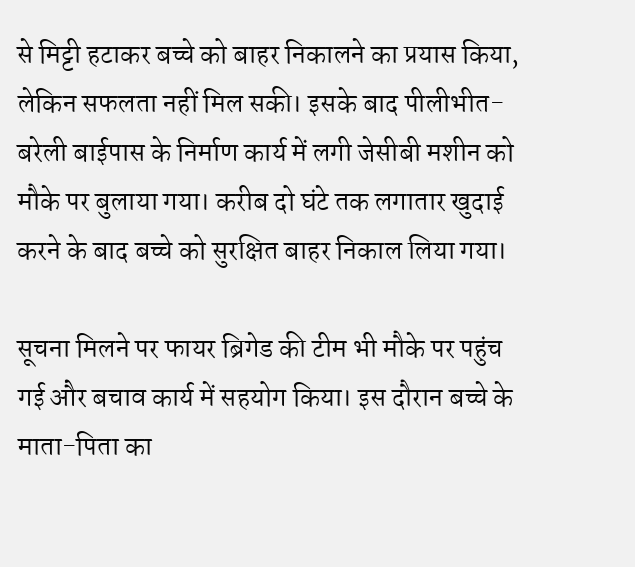से मिट्टी हटाकर बच्चे को बाहर निकालने का प्रयास किया, लेकिन सफलता नहीं मिल सकी। इसके बाद पीलीभीत-बरेली बाईपास के निर्माण कार्य में लगी जेसीबी मशीन को मौके पर बुलाया गया। करीब दो घंटे तक लगातार खुदाई करने के बाद बच्चे को सुरक्षित बाहर निकाल लिया गया।

सूचना मिलने पर फायर ब्रिगेड की टीम भी मौके पर पहुंच गई और बचाव कार्य में सहयोग किया। इस दौरान बच्चे के माता-पिता का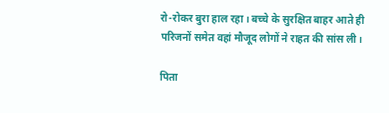रो-रोकर बुरा हाल रहा। बच्चे के सुरक्षित बाहर आते ही परिजनों समेत वहां मौजूद लोगों ने राहत की सांस ली।

पिता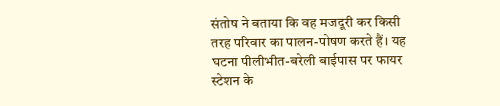संतोष ने बताया कि वह मजदूरी कर किसी तरह परिवार का पालन-पोषण करते हैं। यह घटना पीलीभीत-बरेली बाईपास पर फायर स्टेशन के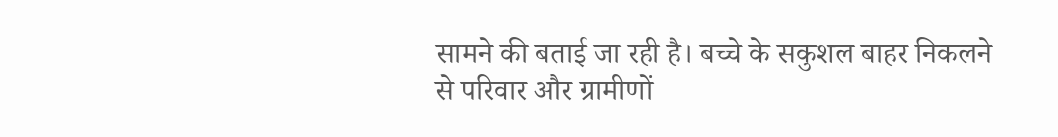सामने की बताई जा रही है। बच्चे के सकुशल बाहर निकलने से परिवार और ग्रामीणों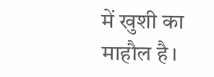में खुशी का माहौल है।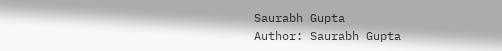Saurabh Gupta
Author: Saurabh Gupta